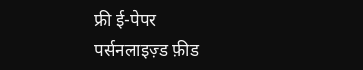फ्री ई-पेपर
पर्सनलाइज़्ड फ़ीड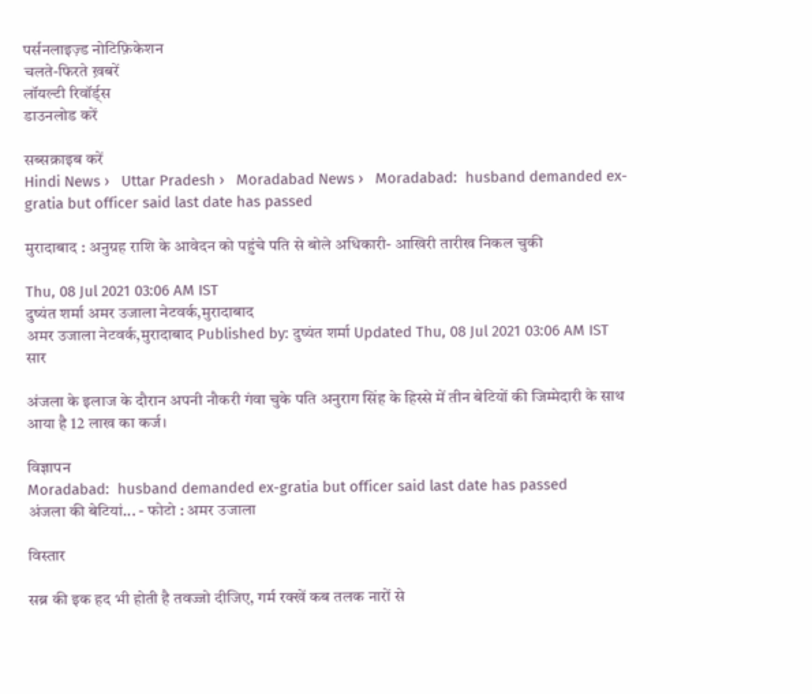पर्सनलाइज़्ड नोटिफ़िकेशन
चलते-फिरते ख़बरें
लॉयल्टी रिवॉर्ड्स
डाउनलोड करें

सब्सक्राइब करें
Hindi News ›   Uttar Pradesh ›   Moradabad News ›   Moradabad:  husband demanded ex-gratia but officer said last date has passed

मुरादाबाद : अनुग्रह राशि के आवेदन को पहुंचे पति से बोले अधिकारी- आखिरी तारीख निकल चुकी

Thu, 08 Jul 2021 03:06 AM IST
दुष्यंत शर्मा अमर उजाला नेटवर्क,मुरादाबाद
अमर उजाला नेटवर्क,मुरादाबाद Published by: दुष्यंत शर्मा Updated Thu, 08 Jul 2021 03:06 AM IST
सार

अंजला के इलाज के दौरान अपनी नौकरी गंवा चुके पति अनुराग सिंह के हिस्से में तीन बेटियों की जिम्मेदारी के साथ आया है 12 लाख का कर्ज।

विज्ञापन
Moradabad:  husband demanded ex-gratia but officer said last date has passed
अंजला की बेटियां... - फोटो : अमर उजाला

विस्तार

सब्र की इक हद भी होती है तवज्जो दीजिए, गर्म रक्खें कब तलक नारों से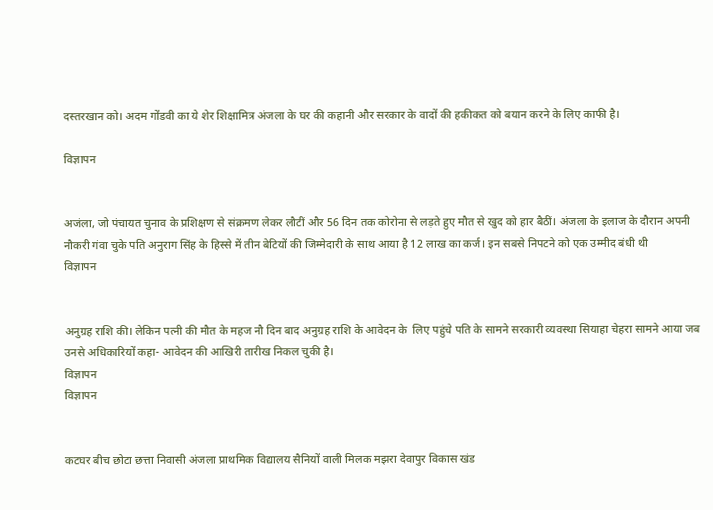दस्तरखान को। अदम गोंडवी का ये शेर शिक्षामित्र अंजला के घर की कहानी और सरकार के वादों की हकीकत को बयान करने के लिए काफी है।

विज्ञापन


अजंला, जो पंचायत चुनाव के प्रशिक्षण से संक्रमण लेकर लौटीं और 56 दिन तक कोरोना से लड़ते हुए मौत से खुद को हार बैठीं। अंजला के इलाज के दौरान अपनी नौकरी गंवा चुके पति अनुराग सिंह के हिस्से में तीन बेटियों की जिम्मेदारी के साथ आया है 12 लाख का कर्ज। इन सबसे निपटने को एक उम्मीद बंधी थी
विज्ञापन


अनुग्रह राशि की। लेकिन पत्नी की मौत के महज नौ दिन बाद अनुग्रह राशि के आवेदन के  लिए पहुंचे पति के सामने सरकारी व्यवस्था सियाहा चेहरा सामने आया जब उनसे अधिकारियों कहा- आवेदन की आखिरी तारीख निकल चुकी है।
विज्ञापन
विज्ञापन


कटघर बीच छोटा छत्ता निवासी अंजला प्राथमिक विद्यालय सैनियों वाली मिलक मझरा देवापुर विकास खंड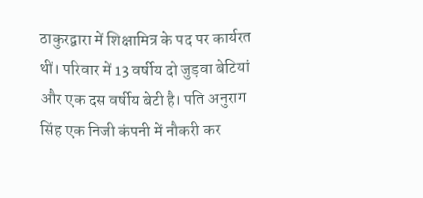ठाकुरद्वारा में शिक्षामित्र के पद पर कार्यरत थीं। परिवार में 13 वर्षीय दो जुड़वा बेटियां और एक दस वर्षीय बेटी है। पति अनुराग सिंह एक निजी कंपनी में नौकरी कर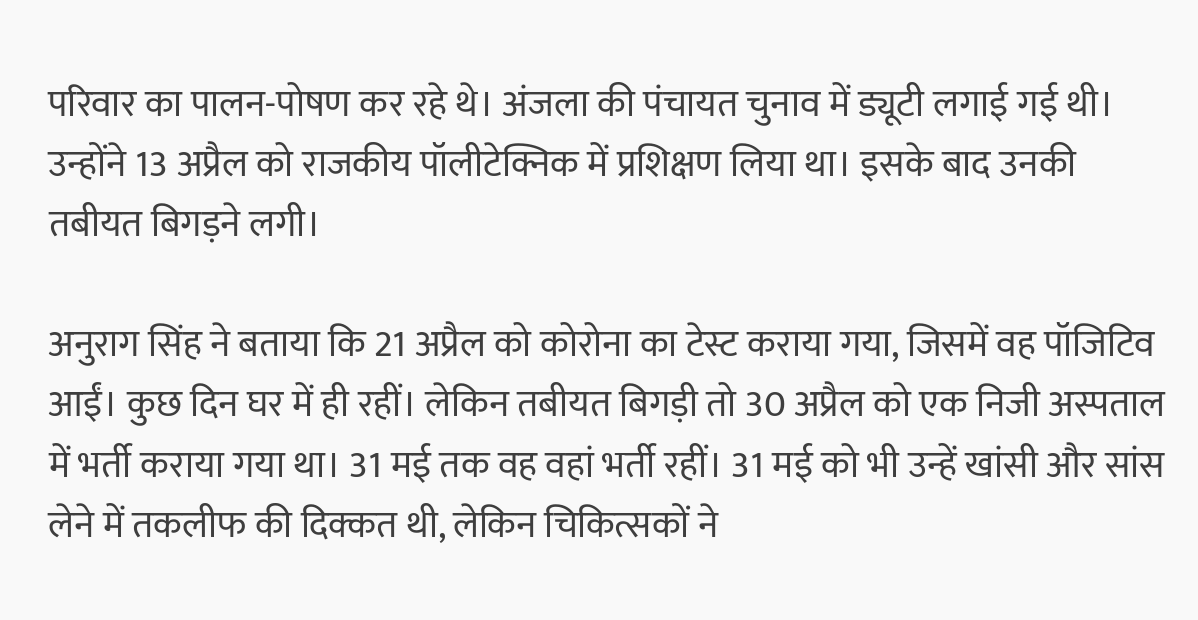परिवार का पालन-पोषण कर रहे थे। अंजला की पंचायत चुनाव में ड्यूटी लगाई गई थी। उन्होंने 13 अप्रैल को राजकीय पॉलीटेक्निक में प्रशिक्षण लिया था। इसके बाद उनकी तबीयत बिगड़ने लगी।

अनुराग सिंह ने बताया कि 21 अप्रैल को कोरोना का टेस्ट कराया गया, जिसमें वह पॉजिटिव आईं। कुछ दिन घर में ही रहीं। लेकिन तबीयत बिगड़ी तो 30 अप्रैल को एक निजी अस्पताल में भर्ती कराया गया था। 31 मई तक वह वहां भर्ती रहीं। 31 मई को भी उन्हें खांसी और सांस लेने में तकलीफ की दिक्कत थी, लेकिन चिकित्सकों ने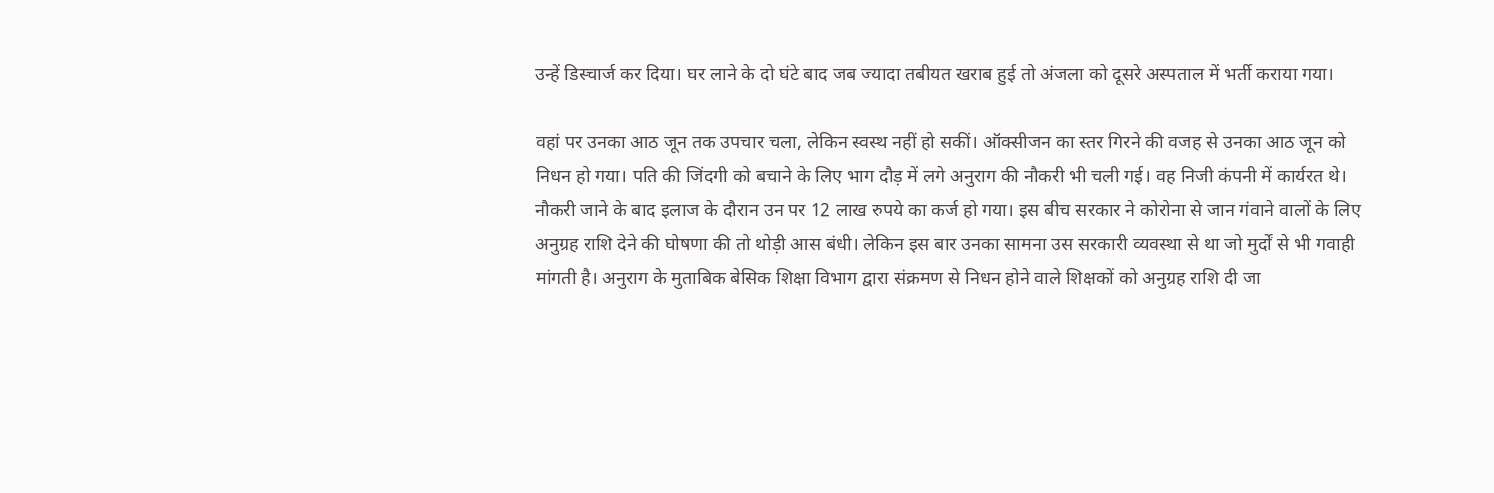उन्हें डिस्चार्ज कर दिया। घर लाने के दो घंटे बाद जब ज्यादा तबीयत खराब हुई तो अंजला को दूसरे अस्पताल में भर्ती कराया गया।

वहां पर उनका आठ जून तक उपचार चला, लेकिन स्वस्थ नहीं हो सकीं। ऑक्सीजन का स्तर गिरने की वजह से उनका आठ जून को निधन हो गया। पति की जिंदगी को बचाने के लिए भाग दौड़ में लगे अनुराग की नौकरी भी चली गई। वह निजी कंपनी में कार्यरत थे। नौकरी जाने के बाद इलाज के दौरान उन पर 12 लाख रुपये का कर्ज हो गया। इस बीच सरकार ने कोरोना से जान गंवाने वालों के लिए अनुग्रह राशि देने की घोषणा की तो थोड़ी आस बंधी। लेकिन इस बार उनका सामना उस सरकारी व्यवस्था से था जो मुर्दों से भी गवाही मांगती है। अनुराग के मुताबिक बेसिक शिक्षा विभाग द्वारा संक्रमण से निधन होने वाले शिक्षकों को अनुग्रह राशि दी जा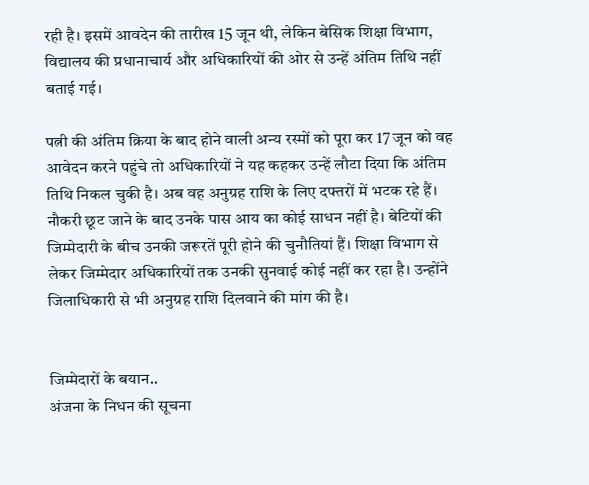रही है। इसमें आवदेन की तारीख 15 जून थी, लेकिन बेसिक शिक्षा विभाग, विद्यालय की प्रधानाचार्य और अधिकारियों की ओर से उन्हें अंतिम तिथि नहीं बताई गई।

पत्नी की अंतिम क्रिया के बाद होने वाली अन्य रस्मों को पूरा कर 17 जून को वह आवेदन करने पहुंचे तो अधिकारियों ने यह कहकर उन्हें लौटा दिया कि अंतिम तिथि निकल चुकी है। अब वह अनुग्रह राशि के लिए दफ्तरों में भटक रहे हैं। नौकरी छूट जाने के बाद उनके पास आय का कोई साधन नहीं है। बेटियों की जिम्मेदारी के बीच उनकी जरूरतें पूरी होने की चुनौतियां हैं। शिक्षा विभाग से लेकर जिम्मेदार अधिकारियों तक उनकी सुनवाई कोई नहीं कर रहा है। उन्होंने जिलाधिकारी से भी अनुग्रह राशि दिलवाने की मांग की है।


जिम्मेदारों के बयान..
अंजना के निधन की सूचना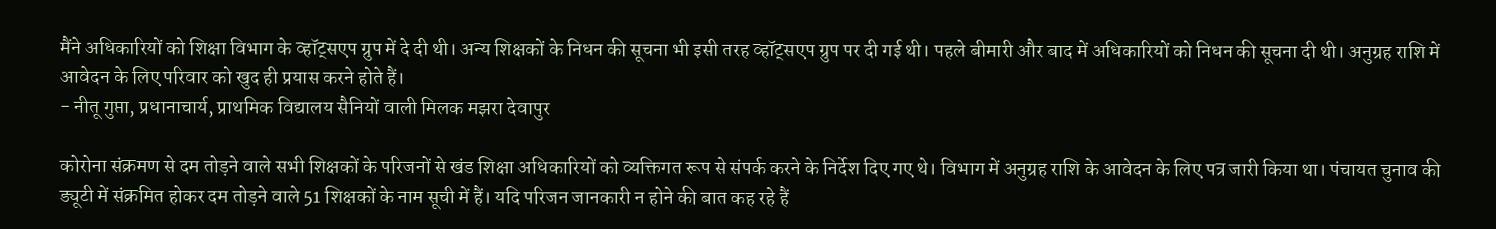मैंने अधिकारियों को शिक्षा विभाग के व्हॉट्सएप ग्रुप में दे दी थी। अन्य शिक्षकों के निधन की सूचना भी इसी तरह व्हॉट्सएप ग्रुप पर दी गई थी। पहले बीमारी और बाद में अधिकारियों को निधन की सूचना दी थी। अनुग्रह राशि में आवेदन के लिए परिवार को खुद ही प्रयास करने होते हैं।
- नीतू गुप्ता, प्रधानाचार्य, प्राथमिक विद्यालय सैनियों वाली मिलक मझरा देवापुर

कोरोना संक्रमण से दम तोड़ने वाले सभी शिक्षकों के परिजनों से खंड शिक्षा अधिकारियों को व्यक्तिगत रूप से संपर्क करने के निर्देश दिए गए थे। विभाग में अनुग्रह राशि के आवेदन के लिए पत्र जारी किया था। पंचायत चुनाव की ड्यूटी में संक्रमित होकर दम तोड़ने वाले 51 शिक्षकों के नाम सूची में हैं। यदि परिजन जानकारी न होने की बात कह रहे हैं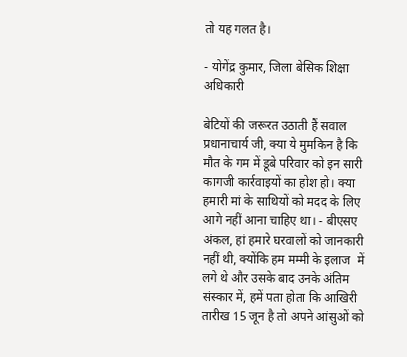तो यह गलत है।

- योगेंद्र कुमार, जिला बेसिक शिक्षा अधिकारी

बेटियों की जरूरत उठाती हैं सवाल
प्रधानाचार्य जी, क्या ये मुमकिन है कि मौत के गम में डूबे परिवार को इन सारी कागजी कार्रवाइयों का होश हो। क्या हमारी मां के साथियों को मदद के लिए आगे नहीं आना चाहिए था। - बीएसए अंकल, हां हमारे घरवालों को जानकारी नहीं थी, क्योंकि हम मम्मी के इलाज  में लगे थे और उसके बाद उनके अंतिम संस्कार में, हमें पता होता कि आखिरी तारीख 15 जून है तो अपने आंसुओं को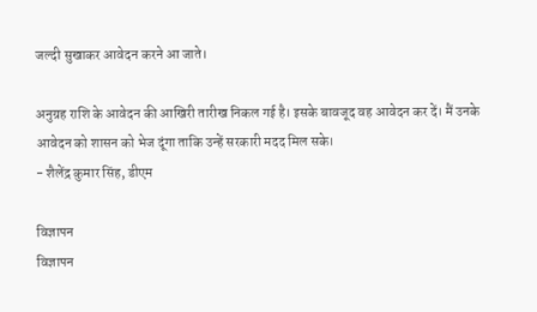जल्दी सुखाकर आवेदन करने आ जाते।

अनुग्रह राशि के आवेदन की आखिरी तारीख निकल गई है। इसके बावजूद वह आवेदन कर दें। मैं उनके आवेदन को शासन को भेज दूंगा ताकि उन्हें सरकारी मदद मिल सके।
- शैलेंद्र कुमार सिंह, डीएम

विज्ञापन
विज्ञापन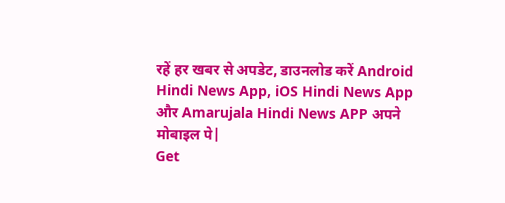रहें हर खबर से अपडेट, डाउनलोड करें Android Hindi News App, iOS Hindi News App और Amarujala Hindi News APP अपने मोबाइल पे|
Get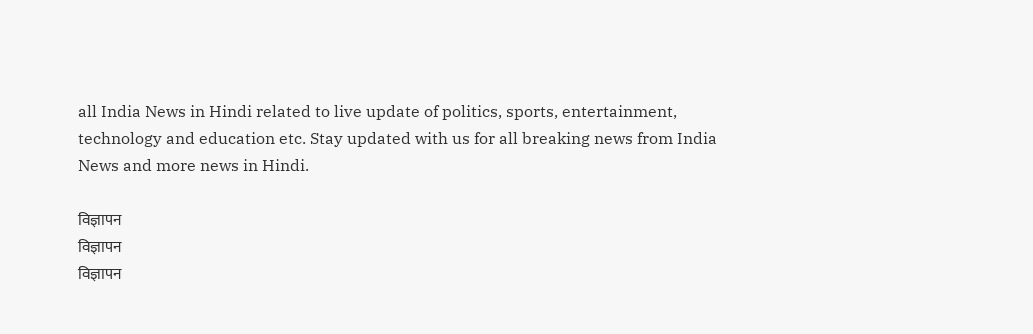all India News in Hindi related to live update of politics, sports, entertainment, technology and education etc. Stay updated with us for all breaking news from India News and more news in Hindi.

विज्ञापन
विज्ञापन
विज्ञापन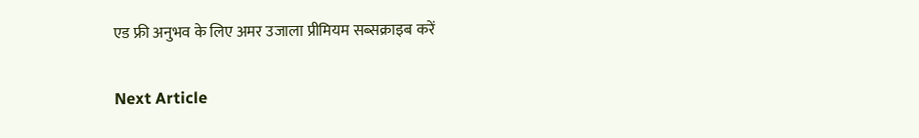एड फ्री अनुभव के लिए अमर उजाला प्रीमियम सब्सक्राइब करें

Next Article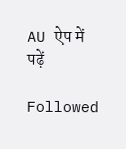AU ऐप में पढ़ें

Followed